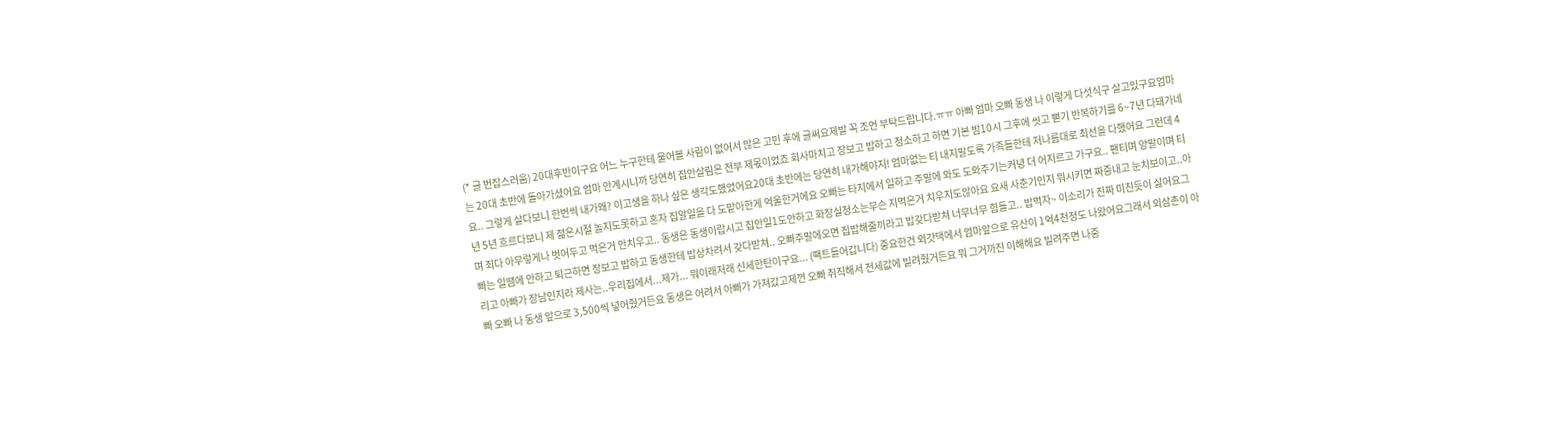(* 글 번잡스러움) 20대후반이구요 어느 누구한테 물어볼 사람이 없어서 많은 고민 후에 글써요제발 꼭 조언 부탁드립니다.ㅠㅠ 아빠 엄마 오빠 동생 나 이렇게 다섯식구 살고있구요엄마는 20대 초반에 돌아가셨어요 엄마 안계시니까 당연히 집안살림은 전부 제몫이었죠 회사마치고 장보고 밥하고 청소하고 하면 기본 밤10시 그후에 씻고 뻗기 반복하기를 6~7년 다돼가네요.. 그렇게 살다보니 한번씩 내가왜? 이고생을 하나 싶은 생각도했었어요20대 초반에는 당연히 내가해야지! 엄마없는 티 내지말도록 가족들한테 저나름대로 최선을 다했어요 그런데 4년 5년 흐르다보니 제 젊은시절 놀지도못하고 혼자 집알일을 다 도맡아한게 억울한거에요 오빠는 타지에서 일하고 주말에 와도 도와주기는커녕 더 어지르고 가구요.. 팬티며 양말이며 티며 죄다 아무렇게나 벗어두고 먹은거 안치우고.. 동생은 동생이랍시고 집안일1도안하고 화장실청소는무슨 지먹은거 치우지도않아요 요새 사춘기인지 뭐시키면 짜증내고 눈치보이고..아빠는 일땜에 안하고 퇴근하면 장보고 밥하고 동생한테 밥상차려서 갖다받쳐.. 오빠주말에오면 집밥해줄끼라고 밥갖다받쳐 너무너무 힘들고.. 밥먹자~ 이소리가 진짜 미친듯이 싫어요그리고 아빠가 장남인지라 제사는..우리집에서...제가... 뭐이래저래 신세한탄이구요... (팩트들어갑니다) 중요한건 외갓댁에서 엄마앞으로 유산이 1억4천정도 나왔어요그래서 외삼촌이 아빠 오빠 나 동생 앞으로 3,500씩 넣어줬거든요 동생은 어려서 아빠가 가져갔고제껀 오빠 취직해서 전세값에 빌려줬거든요 뭐 그거까진 이해해요 빌려주면 나중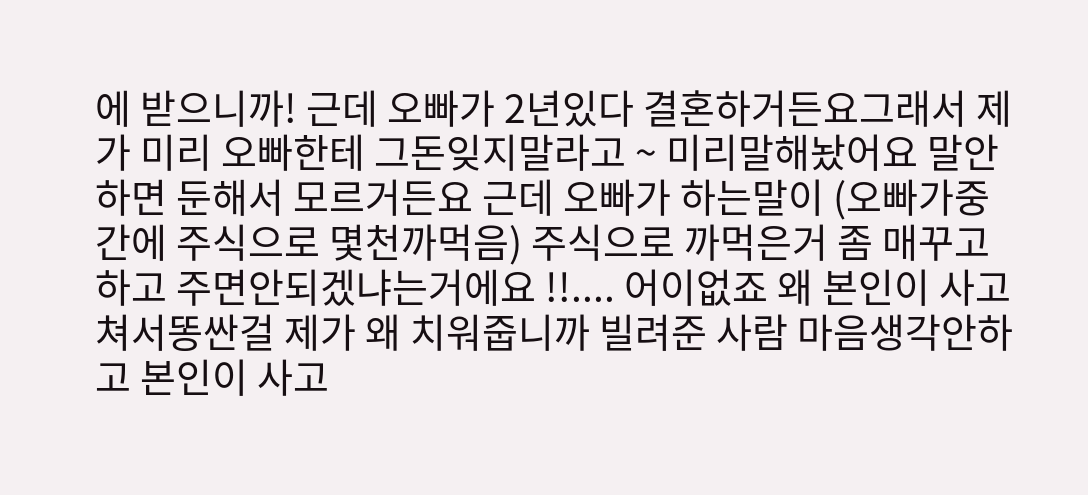에 받으니까! 근데 오빠가 2년있다 결혼하거든요그래서 제가 미리 오빠한테 그돈잊지말라고 ~ 미리말해놨어요 말안하면 둔해서 모르거든요 근데 오빠가 하는말이 (오빠가중간에 주식으로 몇천까먹음) 주식으로 까먹은거 좀 매꾸고하고 주면안되겠냐는거에요 !!.... 어이없죠 왜 본인이 사고쳐서똥싼걸 제가 왜 치워줍니까 빌려준 사람 마음생각안하고 본인이 사고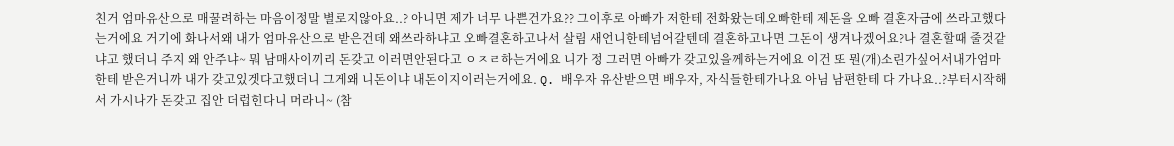친거 엄마유산으로 매꿀려하는 마음이정말 별로지않아요..? 아니면 제가 너무 나쁜건가요?? 그이후로 아빠가 저한테 전화왔는데오빠한테 제돈을 오빠 결혼자금에 쓰라고했다는거에요 거기에 화나서왜 내가 엄마유산으로 받은건데 왜쓰라하냐고 오빠결혼하고나서 살림 새언니한테넘어갈텐데 결혼하고나면 그돈이 생겨나겠어요?나 결혼할때 줄것같냐고 했더니 주지 왜 안주냐~ 뭐 남매사이끼리 돈갖고 이러면안된다고 ㅇㅈㄹ하는거에요 니가 정 그러면 아빠가 갖고있을께하는거에요 이건 또 뭔(개)소린가싶어서내가엄마한테 받은거니까 내가 갖고있겟다고했더니 그게왜 니돈이냐 내돈이지이러는거에요. Q. 배우자 유산받으면 배우자, 자식들한테가나요 아님 남편한테 다 가나요..?부터시작해서 가시나가 돈갖고 집안 더럽힌다니 머라니~ (참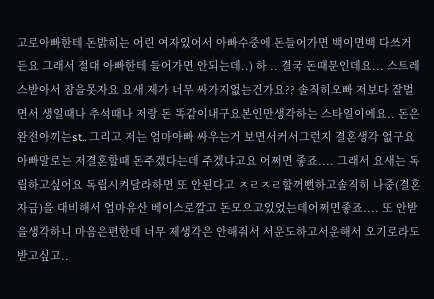고로아빠한테 돈밝히는 어린 여자있어서 아빠수중에 돈들어가면 백이면백 다쓰거든요 그래서 절대 아빠한테 들어가면 안되는데..) 하 .. 결국 돈때문인데요... 스트레스받아서 잠을못자요 요새 제가 너무 싸가지없는건가요?? 솔직히오빠 저보다 잘벌면서 생일때나 추석때나 저랑 돈 똑같이내구요본인만생각하는 스타일이에요.. 돈은 완전아끼는st.. 그리고 저는 엄마아빠 싸우는거 보면서커서그런지 결혼생각 없구요아빠말로는 저결혼할때 돈주겠다는데 주겠냐고요 어쩌면 좋죠.... 그래서 요새는 독립하고싶어요 독립시켜달라하면 또 안된다고 ㅈㄹㅈㄹ할꺼뻔하고솔직히 나중(결혼자금)을 대비해서 엄마유산 베이스로깔고 돈모으고있었는데어쩌면좋죠.... 또 안받을생각하니 마음은편한데 너무 제생각은 안해줘서 서운도하고서운해서 오기로라도 받고싶고..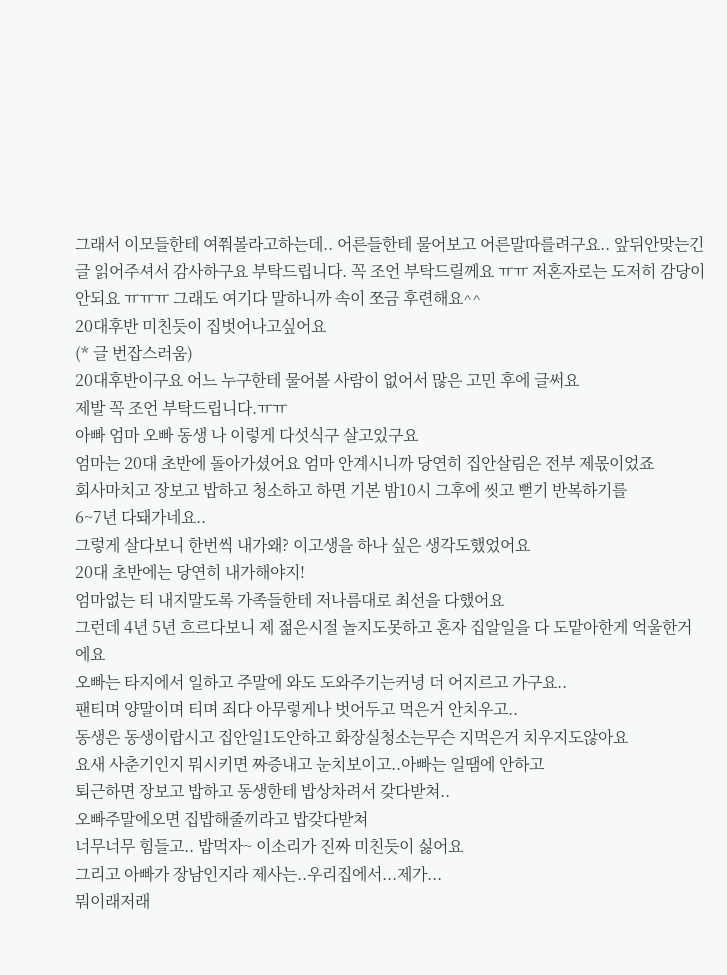그래서 이모들한테 여쭤볼라고하는데.. 어른들한테 물어보고 어른말따를려구요.. 앞뒤안맞는긴글 읽어주셔서 감사하구요 부탁드립니다. 꼭 조언 부탁드릴께요 ㅠㅠ 저혼자로는 도저히 감당이안되요 ㅠㅠㅠ 그래도 여기다 말하니까 속이 쪼금 후련해요^^
20대후반 미친듯이 집벗어나고싶어요
(* 글 번잡스러움)
20대후반이구요 어느 누구한테 물어볼 사람이 없어서 많은 고민 후에 글써요
제발 꼭 조언 부탁드립니다.ㅠㅠ
아빠 엄마 오빠 동생 나 이렇게 다섯식구 살고있구요
엄마는 20대 초반에 돌아가셨어요 엄마 안계시니까 당연히 집안살림은 전부 제몫이었죠
회사마치고 장보고 밥하고 청소하고 하면 기본 밤10시 그후에 씻고 뻗기 반복하기를
6~7년 다돼가네요..
그렇게 살다보니 한번씩 내가왜? 이고생을 하나 싶은 생각도했었어요
20대 초반에는 당연히 내가해야지!
엄마없는 티 내지말도록 가족들한테 저나름대로 최선을 다했어요
그런데 4년 5년 흐르다보니 제 젊은시절 놀지도못하고 혼자 집알일을 다 도맡아한게 억울한거에요
오빠는 타지에서 일하고 주말에 와도 도와주기는커녕 더 어지르고 가구요..
팬티며 양말이며 티며 죄다 아무렇게나 벗어두고 먹은거 안치우고..
동생은 동생이랍시고 집안일1도안하고 화장실청소는무슨 지먹은거 치우지도않아요
요새 사춘기인지 뭐시키면 짜증내고 눈치보이고..아빠는 일땜에 안하고
퇴근하면 장보고 밥하고 동생한테 밥상차려서 갖다받쳐..
오빠주말에오면 집밥해줄끼라고 밥갖다받쳐
너무너무 힘들고.. 밥먹자~ 이소리가 진짜 미친듯이 싫어요
그리고 아빠가 장남인지라 제사는..우리집에서...제가...
뭐이래저래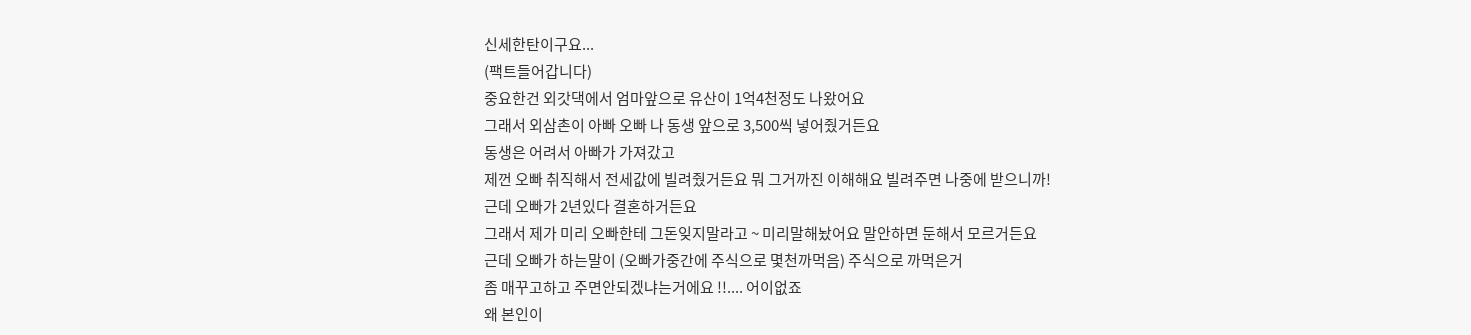신세한탄이구요...
(팩트들어갑니다)
중요한건 외갓댁에서 엄마앞으로 유산이 1억4천정도 나왔어요
그래서 외삼촌이 아빠 오빠 나 동생 앞으로 3,500씩 넣어줬거든요
동생은 어려서 아빠가 가져갔고
제껀 오빠 취직해서 전세값에 빌려줬거든요 뭐 그거까진 이해해요 빌려주면 나중에 받으니까!
근데 오빠가 2년있다 결혼하거든요
그래서 제가 미리 오빠한테 그돈잊지말라고 ~ 미리말해놨어요 말안하면 둔해서 모르거든요
근데 오빠가 하는말이 (오빠가중간에 주식으로 몇천까먹음) 주식으로 까먹은거
좀 매꾸고하고 주면안되겠냐는거에요 !!.... 어이없죠
왜 본인이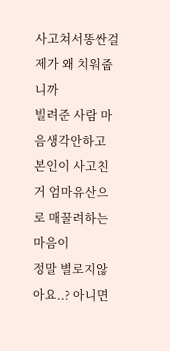사고쳐서똥싼걸 제가 왜 치워줍니까
빌려준 사람 마음생각안하고 본인이 사고친거 엄마유산으로 매꿀려하는 마음이
정말 별로지않아요..? 아니면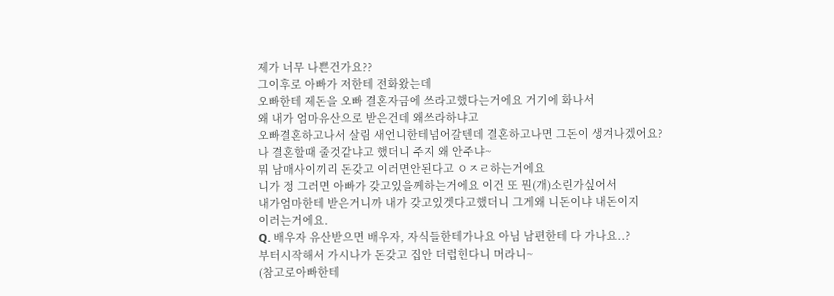제가 너무 나쁜건가요??
그이후로 아빠가 저한테 전화왔는데
오빠한테 제돈을 오빠 결혼자금에 쓰라고했다는거에요 거기에 화나서
왜 내가 엄마유산으로 받은건데 왜쓰라하냐고
오빠결혼하고나서 살림 새언니한테넘어갈텐데 결혼하고나면 그돈이 생겨나겠어요?
나 결혼할때 줄것같냐고 했더니 주지 왜 안주냐~
뭐 남매사이끼리 돈갖고 이러면안된다고 ㅇㅈㄹ하는거에요
니가 정 그러면 아빠가 갖고있을께하는거에요 이건 또 뭔(개)소린가싶어서
내가엄마한테 받은거니까 내가 갖고있겟다고했더니 그게왜 니돈이냐 내돈이지
이러는거에요.
Q. 배우자 유산받으면 배우자, 자식들한테가나요 아님 남편한테 다 가나요..?
부터시작해서 가시나가 돈갖고 집안 더럽힌다니 머라니~
(참고로아빠한테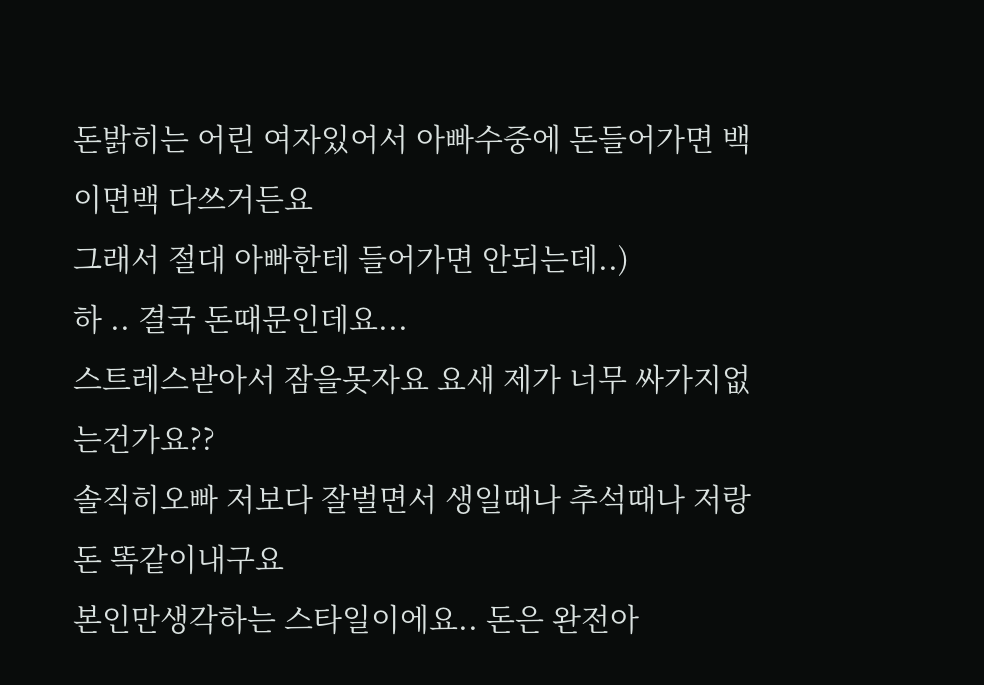돈밝히는 어린 여자있어서 아빠수중에 돈들어가면 백이면백 다쓰거든요
그래서 절대 아빠한테 들어가면 안되는데..)
하 .. 결국 돈때문인데요...
스트레스받아서 잠을못자요 요새 제가 너무 싸가지없는건가요??
솔직히오빠 저보다 잘벌면서 생일때나 추석때나 저랑 돈 똑같이내구요
본인만생각하는 스타일이에요.. 돈은 완전아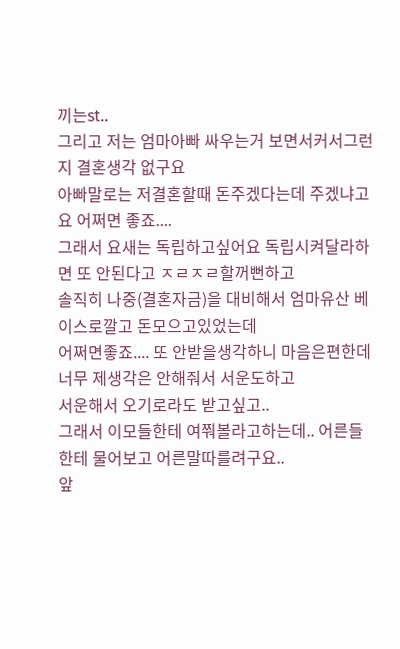끼는st..
그리고 저는 엄마아빠 싸우는거 보면서커서그런지 결혼생각 없구요
아빠말로는 저결혼할때 돈주겠다는데 주겠냐고요 어쩌면 좋죠....
그래서 요새는 독립하고싶어요 독립시켜달라하면 또 안된다고 ㅈㄹㅈㄹ할꺼뻔하고
솔직히 나중(결혼자금)을 대비해서 엄마유산 베이스로깔고 돈모으고있었는데
어쩌면좋죠.... 또 안받을생각하니 마음은편한데 너무 제생각은 안해줘서 서운도하고
서운해서 오기로라도 받고싶고..
그래서 이모들한테 여쭤볼라고하는데.. 어른들한테 물어보고 어른말따를려구요..
앞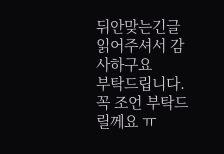뒤안맞는긴글 읽어주셔서 감사하구요
부탁드립니다. 꼭 조언 부탁드릴께요 ㅠ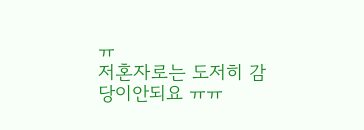ㅠ
저혼자로는 도저히 감당이안되요 ㅠㅠ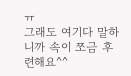ㅠ
그래도 여기다 말하니까 속이 쪼금 후련해요^^